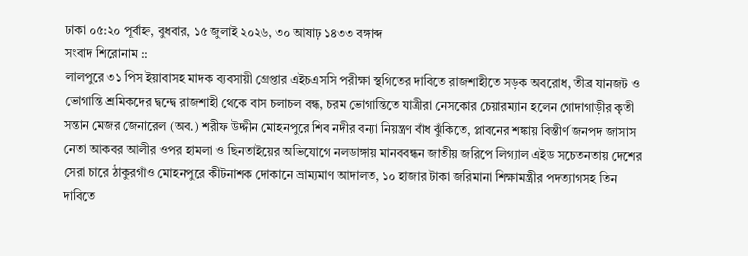ঢাকা ০৫:২০ পূর্বাহ্ন, বুধবার, ১৫ জুলাই ২০২৬, ৩০ আষাঢ় ১৪৩৩ বঙ্গাব্দ
সংবাদ শিরোনাম ::
লালপুরে ৩১ পিস ইয়াবাসহ মাদক ব্যবসায়ী গ্রেপ্তার এইচএসসি পরীক্ষা স্থগিতের দাবিতে রাজশাহীতে সড়ক অবরোধ, তীব্র যানজট ও ভোগান্তি শ্রমিকদের দ্বন্দ্বে রাজশাহী থেকে বাস চলাচল বন্ধ, চরম ভোগান্তিতে যাত্রীরা নেসকোর চেয়ারম্যান হলেন গোদাগাড়ীর কৃতী সন্তান মেজর জেনারেল (অব.) শরীফ উদ্দীন মোহনপুরে শিব নদীর বন্যা নিয়ন্ত্রণ বাঁধ ঝুঁকিতে, প্লাবনের শঙ্কায় বিস্তীর্ণ জনপদ জাসাস নেতা আকবর আলীর ওপর হামলা ও ছিনতাইয়ের অভিযোগে নলডাঙ্গায় মানববন্ধন জাতীয় জরিপে লিগ্যাল এইড সচেতনতায় দেশের সেরা চারে ঠাকুরগাঁও মোহনপুরে কীটনাশক দোকানে ভ্রাম্যমাণ আদালত, ১০ হাজার টাকা জরিমানা শিক্ষামন্ত্রীর পদত্যাগসহ তিন দাবিতে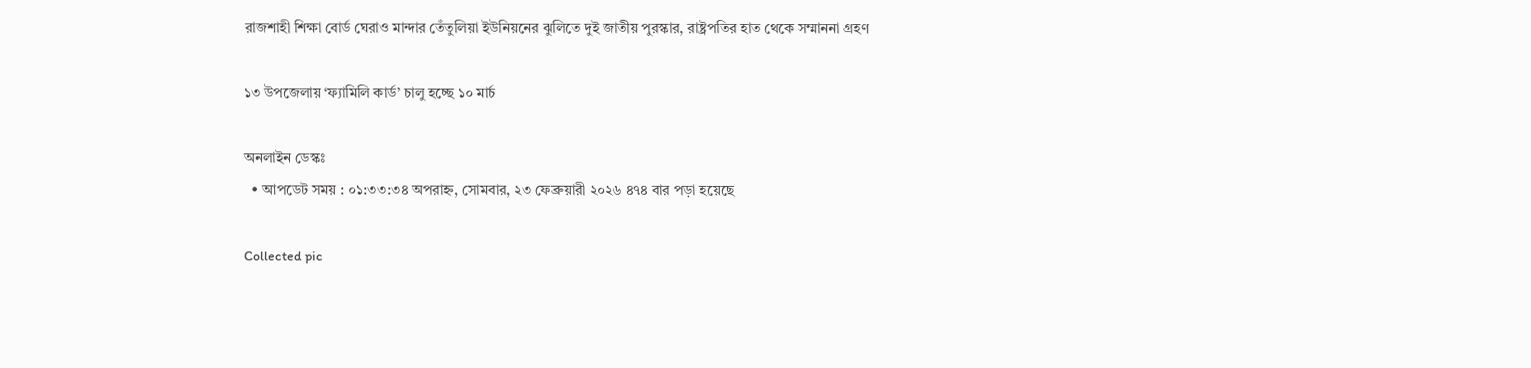রাজশাহী শিক্ষা বোর্ড ঘেরাও মান্দার তেঁতুলিয়া ইউনিয়নের ঝুলিতে দুই জাতীয় পুরস্কার, রাষ্ট্রপতির হাত থেকে সম্মাননা গ্রহণ

১৩ উপজেলায় ‘ফ্যামিলি কার্ড’ চালু হচ্ছে ১০ মার্চ

অনলাইন ডেস্কঃ
  • আপডেট সময় : ০১:৩৩:৩৪ অপরাহ্ন, সোমবার, ২৩ ফেব্রুয়ারী ২০২৬ ৪৭৪ বার পড়া হয়েছে

Collected pic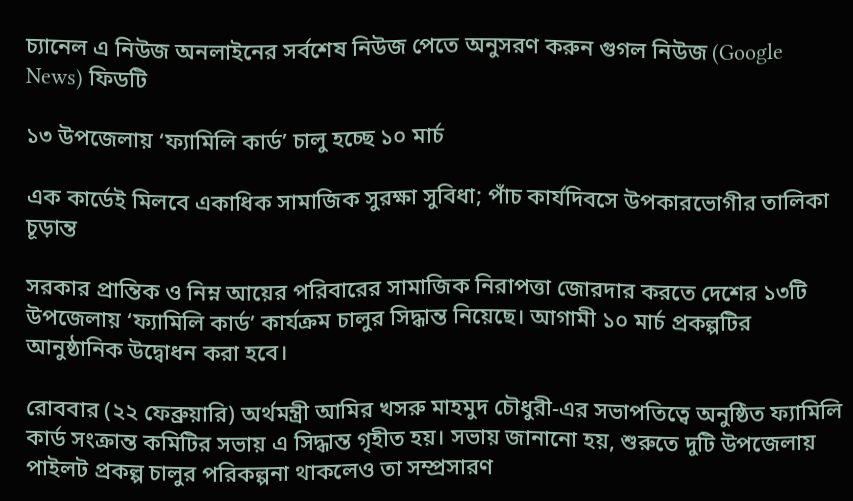চ্যানেল এ নিউজ অনলাইনের সর্বশেষ নিউজ পেতে অনুসরণ করুন গুগল নিউজ (Google News) ফিডটি

১৩ উপজেলায় ‘ফ্যামিলি কার্ড’ চালু হচ্ছে ১০ মার্চ

এক কার্ডেই মিলবে একাধিক সামাজিক সুরক্ষা সুবিধা; পাঁচ কার্যদিবসে উপকারভোগীর তালিকা চূড়ান্ত

সরকার প্রান্তিক ও নিম্ন আয়ের পরিবারের সামাজিক নিরাপত্তা জোরদার করতে দেশের ১৩টি উপজেলায় ‘ফ্যামিলি কার্ড’ কার্যক্রম চালুর সিদ্ধান্ত নিয়েছে। আগামী ১০ মার্চ প্রকল্পটির আনুষ্ঠানিক উদ্বোধন করা হবে।

রোববার (২২ ফেব্রুয়ারি) অর্থমন্ত্রী আমির খসরু মাহমুদ চৌধুরী-এর সভাপতিত্বে অনুষ্ঠিত ফ্যামিলি কার্ড সংক্রান্ত কমিটির সভায় এ সিদ্ধান্ত গৃহীত হয়। সভায় জানানো হয়, শুরুতে দুটি উপজেলায় পাইলট প্রকল্প চালুর পরিকল্পনা থাকলেও তা সম্প্রসারণ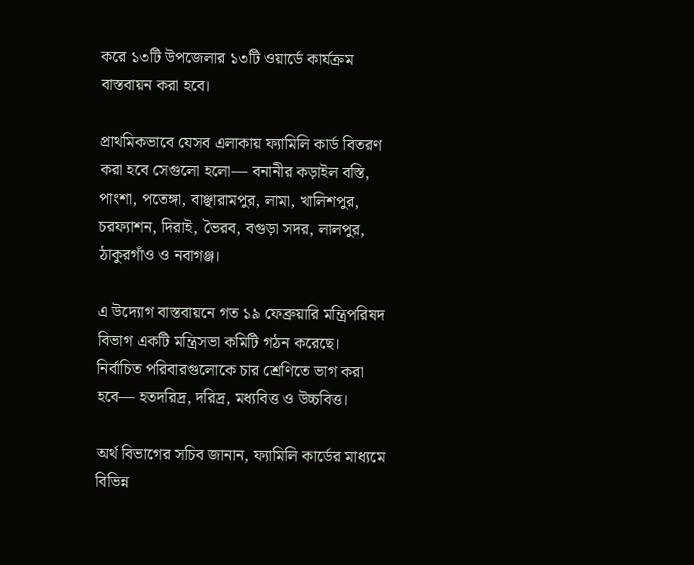করে ১৩টি উপজেলার ১৩টি ওয়ার্ডে কার্যক্রম বাস্তবায়ন করা হবে।

প্রাথমিকভাবে যেসব এলাকায় ফ্যামিলি কার্ড বিতরণ করা হবে সেগুলো হলো— বনানীর কড়াইল বস্তি, পাংশা, পতেঙ্গা, বাঞ্ছারামপুর, লামা, খালিশপুর, চরফ্যাশন, দিরাই, ভৈরব, বগুড়া সদর, লালপুর, ঠাকুরগাঁও ও নবাগঞ্জ।

এ উদ্যোগ বাস্তবায়নে গত ১৯ ফেব্রুয়ারি মন্ত্রিপরিষদ বিভাগ একটি মন্ত্রিসভা কমিটি গঠন করেছে। নির্বাচিত পরিবারগুলোকে চার শ্রেণিতে ভাগ করা হবে— হতদরিদ্র, দরিদ্র, মধ্যবিত্ত ও উচ্চবিত্ত।

অর্থ বিভাগের সচিব জানান, ফ্যামিলি কার্ডের মাধ্যমে বিভিন্ন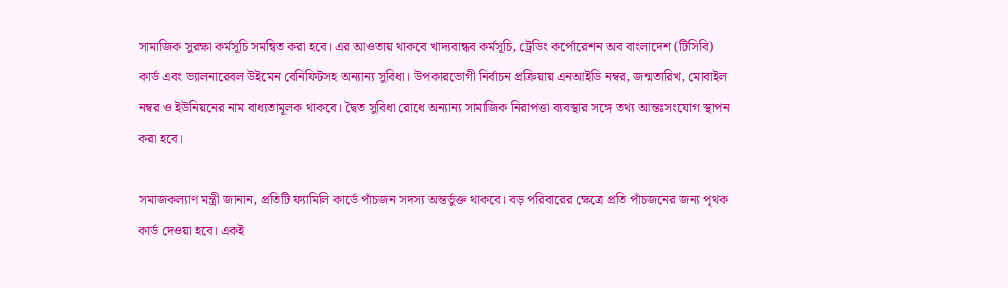সামাজিক সুরক্ষা কর্মসূচি সমন্বিত করা হবে। এর আওতায় থাকবে খাদ্যবান্ধব কর্মসূচি, ট্রেডিং কর্পোরেশন অব বাংলাদেশ (টিসিবি) কার্ড এবং ভ্যালনারেবল উইমেন বেনিফিটসহ অন্যান্য সুবিধা। উপকারভোগী নির্বাচন প্রক্রিয়ায় এনআইডি নম্বর, জন্মতারিখ, মোবাইল নম্বর ও ইউনিয়নের নাম বাধ্যতামূলক থাকবে। দ্বৈত সুবিধা রোধে অন্যান্য সামাজিক নিরাপত্তা ব্যবস্থার সঙ্গে তথ্য আন্তঃসংযোগ স্থাপন করা হবে।

সমাজকল্যাণ মন্ত্রী জানান, প্রতিটি ফ্যামিলি কার্ডে পাঁচজন সদস্য অন্তর্ভুক্ত থাকবে। বড় পরিবারের ক্ষেত্রে প্রতি পাঁচজনের জন্য পৃথক কার্ড দেওয়া হবে। একই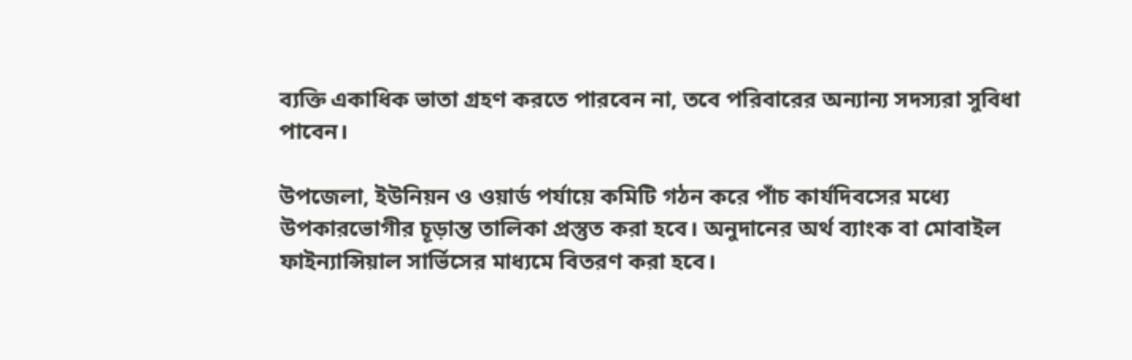ব্যক্তি একাধিক ভাতা গ্রহণ করতে পারবেন না, তবে পরিবারের অন্যান্য সদস্যরা সুবিধা পাবেন।

উপজেলা, ইউনিয়ন ও ওয়ার্ড পর্যায়ে কমিটি গঠন করে পাঁচ কার্যদিবসের মধ্যে উপকারভোগীর চূড়ান্ত তালিকা প্রস্তুত করা হবে। অনুদানের অর্থ ব্যাংক বা মোবাইল ফাইন্যান্সিয়াল সার্ভিসের মাধ্যমে বিতরণ করা হবে।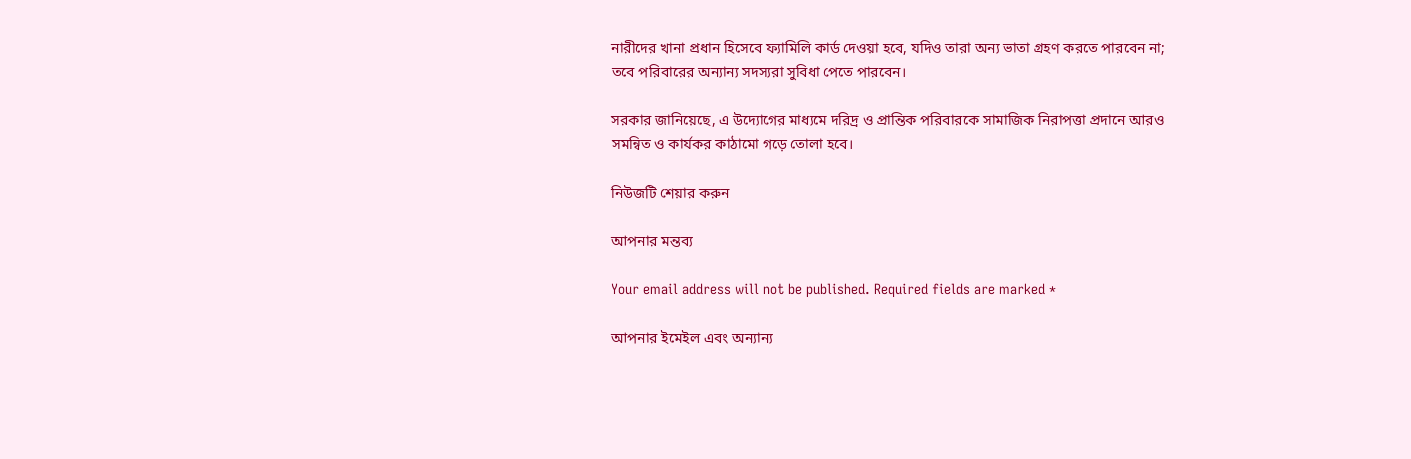নারীদের খানা প্রধান হিসেবে ফ্যামিলি কার্ড দেওয়া হবে, যদিও তারা অন্য ভাতা গ্রহণ করতে পারবেন না; তবে পরিবারের অন্যান্য সদস্যরা সুবিধা পেতে পারবেন।

সরকার জানিয়েছে, এ উদ্যোগের মাধ্যমে দরিদ্র ও প্রান্তিক পরিবারকে সামাজিক নিরাপত্তা প্রদানে আরও সমন্বিত ও কার্যকর কাঠামো গড়ে তোলা হবে।

নিউজটি শেয়ার করুন

আপনার মন্তব্য

Your email address will not be published. Required fields are marked *

আপনার ইমেইল এবং অন্যান্য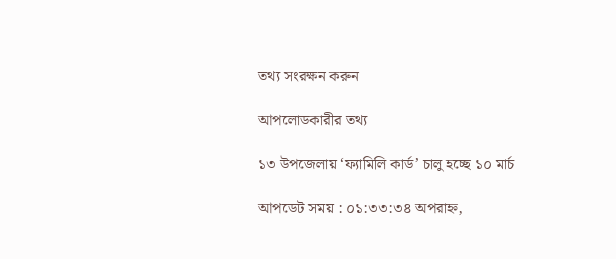তথ্য সংরক্ষন করুন

আপলোডকারীর তথ্য

১৩ উপজেলায় ‘ফ্যামিলি কার্ড’ চালু হচ্ছে ১০ মার্চ

আপডেট সময় : ০১:৩৩:৩৪ অপরাহ্ন,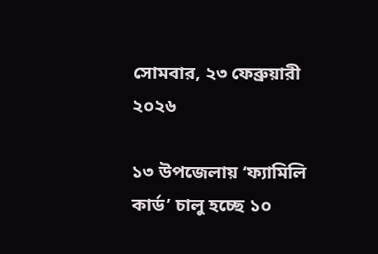সোমবার, ২৩ ফেব্রুয়ারী ২০২৬

১৩ উপজেলায় ‘ফ্যামিলি কার্ড’ চালু হচ্ছে ১০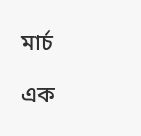মার্চ

এক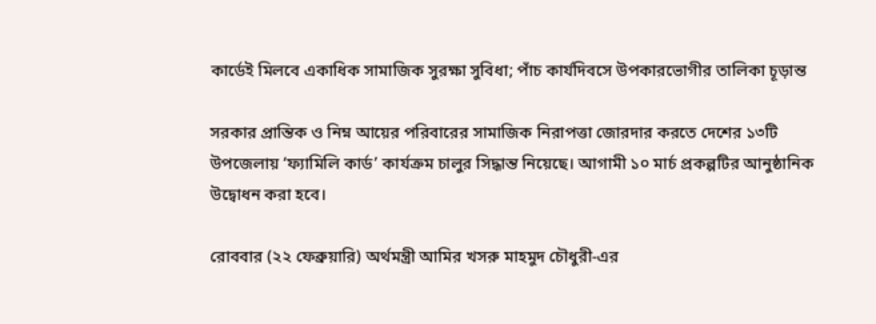কার্ডেই মিলবে একাধিক সামাজিক সুরক্ষা সুবিধা; পাঁচ কার্যদিবসে উপকারভোগীর তালিকা চূড়ান্ত

সরকার প্রান্তিক ও নিম্ন আয়ের পরিবারের সামাজিক নিরাপত্তা জোরদার করতে দেশের ১৩টি উপজেলায় ‘ফ্যামিলি কার্ড’ কার্যক্রম চালুর সিদ্ধান্ত নিয়েছে। আগামী ১০ মার্চ প্রকল্পটির আনুষ্ঠানিক উদ্বোধন করা হবে।

রোববার (২২ ফেব্রুয়ারি) অর্থমন্ত্রী আমির খসরু মাহমুদ চৌধুরী-এর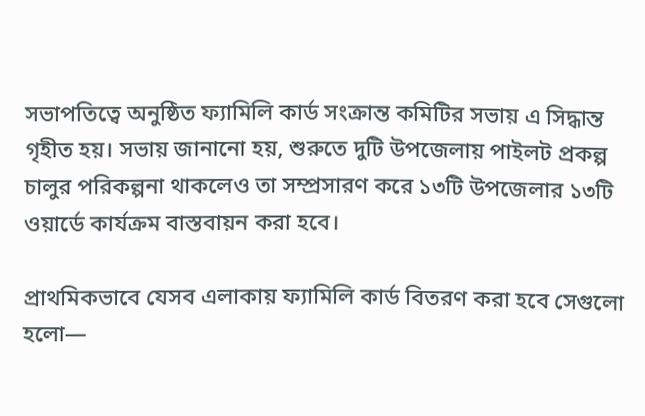সভাপতিত্বে অনুষ্ঠিত ফ্যামিলি কার্ড সংক্রান্ত কমিটির সভায় এ সিদ্ধান্ত গৃহীত হয়। সভায় জানানো হয়, শুরুতে দুটি উপজেলায় পাইলট প্রকল্প চালুর পরিকল্পনা থাকলেও তা সম্প্রসারণ করে ১৩টি উপজেলার ১৩টি ওয়ার্ডে কার্যক্রম বাস্তবায়ন করা হবে।

প্রাথমিকভাবে যেসব এলাকায় ফ্যামিলি কার্ড বিতরণ করা হবে সেগুলো হলো—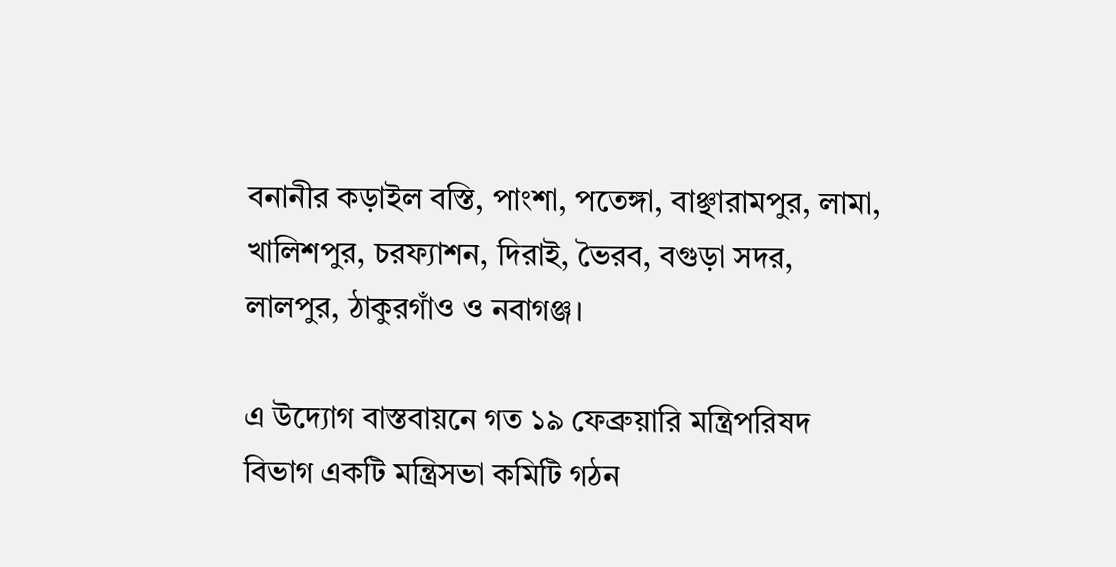বনানীর কড়াইল বস্তি, পাংশা, পতেঙ্গা, বাঞ্ছারামপুর, লামা, খালিশপুর, চরফ্যাশন, দিরাই, ভৈরব, বগুড়া সদর, লালপুর, ঠাকুরগাঁও ও নবাগঞ্জ।

এ উদ্যোগ বাস্তবায়নে গত ১৯ ফেব্রুয়ারি মন্ত্রিপরিষদ বিভাগ একটি মন্ত্রিসভা কমিটি গঠন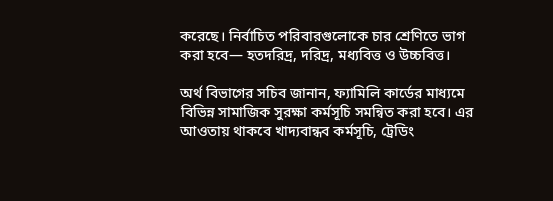করেছে। নির্বাচিত পরিবারগুলোকে চার শ্রেণিতে ভাগ করা হবে— হতদরিদ্র, দরিদ্র, মধ্যবিত্ত ও উচ্চবিত্ত।

অর্থ বিভাগের সচিব জানান, ফ্যামিলি কার্ডের মাধ্যমে বিভিন্ন সামাজিক সুরক্ষা কর্মসূচি সমন্বিত করা হবে। এর আওতায় থাকবে খাদ্যবান্ধব কর্মসূচি, ট্রেডিং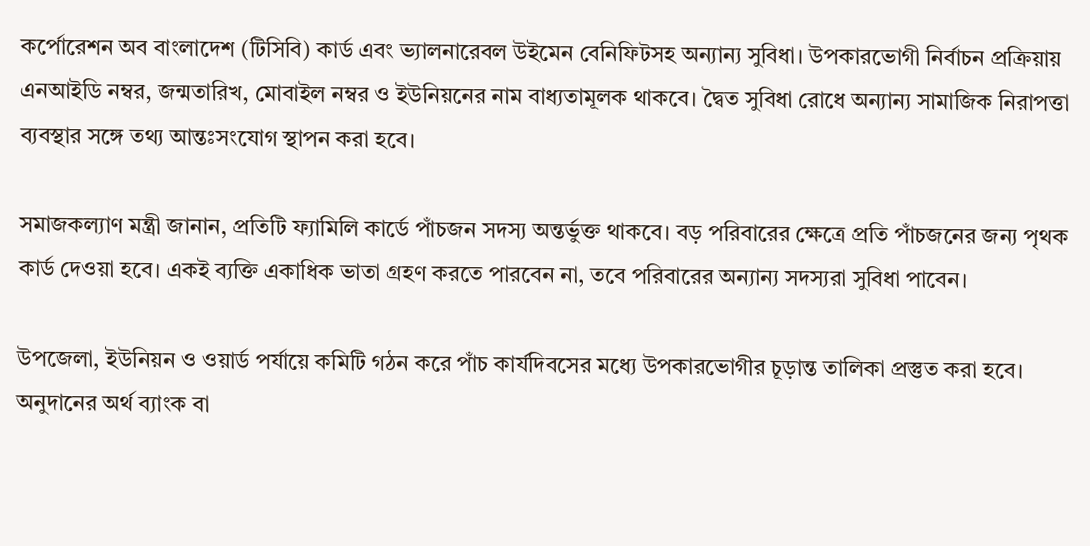কর্পোরেশন অব বাংলাদেশ (টিসিবি) কার্ড এবং ভ্যালনারেবল উইমেন বেনিফিটসহ অন্যান্য সুবিধা। উপকারভোগী নির্বাচন প্রক্রিয়ায় এনআইডি নম্বর, জন্মতারিখ, মোবাইল নম্বর ও ইউনিয়নের নাম বাধ্যতামূলক থাকবে। দ্বৈত সুবিধা রোধে অন্যান্য সামাজিক নিরাপত্তা ব্যবস্থার সঙ্গে তথ্য আন্তঃসংযোগ স্থাপন করা হবে।

সমাজকল্যাণ মন্ত্রী জানান, প্রতিটি ফ্যামিলি কার্ডে পাঁচজন সদস্য অন্তর্ভুক্ত থাকবে। বড় পরিবারের ক্ষেত্রে প্রতি পাঁচজনের জন্য পৃথক কার্ড দেওয়া হবে। একই ব্যক্তি একাধিক ভাতা গ্রহণ করতে পারবেন না, তবে পরিবারের অন্যান্য সদস্যরা সুবিধা পাবেন।

উপজেলা, ইউনিয়ন ও ওয়ার্ড পর্যায়ে কমিটি গঠন করে পাঁচ কার্যদিবসের মধ্যে উপকারভোগীর চূড়ান্ত তালিকা প্রস্তুত করা হবে। অনুদানের অর্থ ব্যাংক বা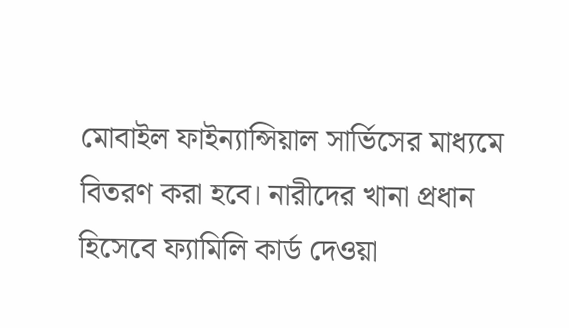মোবাইল ফাইন্যান্সিয়াল সার্ভিসের মাধ্যমে বিতরণ করা হবে। নারীদের খানা প্রধান হিসেবে ফ্যামিলি কার্ড দেওয়া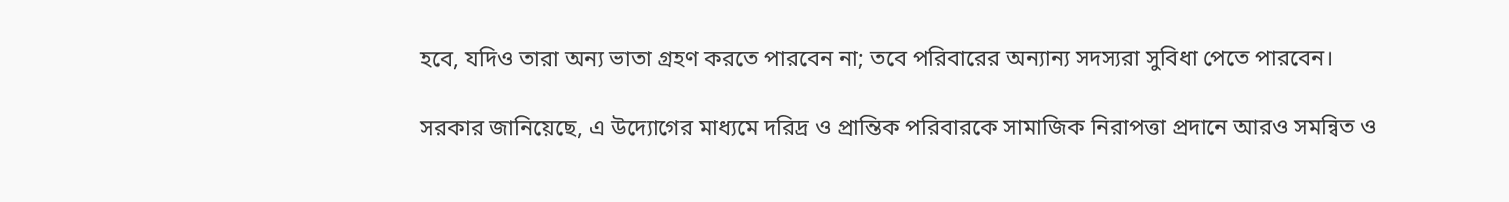হবে, যদিও তারা অন্য ভাতা গ্রহণ করতে পারবেন না; তবে পরিবারের অন্যান্য সদস্যরা সুবিধা পেতে পারবেন।

সরকার জানিয়েছে, এ উদ্যোগের মাধ্যমে দরিদ্র ও প্রান্তিক পরিবারকে সামাজিক নিরাপত্তা প্রদানে আরও সমন্বিত ও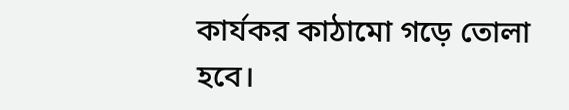কার্যকর কাঠামো গড়ে তোলা হবে।